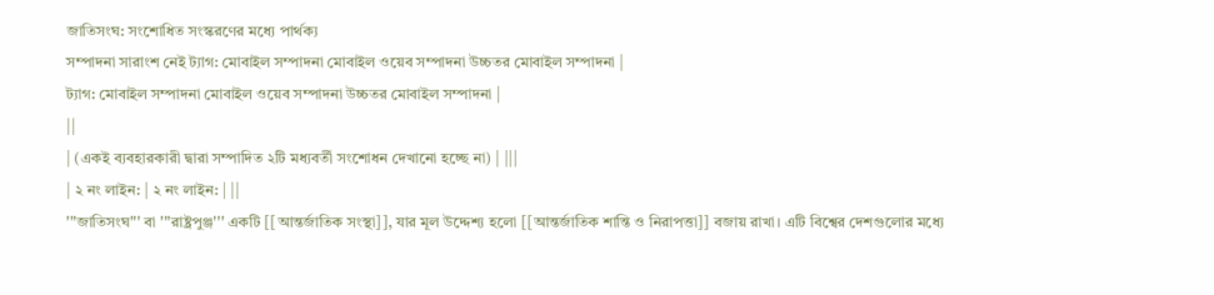জাতিসংঘ: সংশোধিত সংস্করণের মধ্যে পার্থক্য
সম্পাদনা সারাংশ নেই ট্যাগ: মোবাইল সম্পাদনা মোবাইল ওয়েব সম্পাদনা উচ্চতর মোবাইল সম্পাদনা |
ট্যাগ: মোবাইল সম্পাদনা মোবাইল ওয়েব সম্পাদনা উচ্চতর মোবাইল সম্পাদনা |
||
| (একই ব্যবহারকারী দ্বারা সম্পাদিত ২টি মধ্যবর্তী সংশোধন দেখানো হচ্ছে না) | |||
| ২ নং লাইন: | ২ নং লাইন: | ||
'''জাতিসংঘ''' বা '''রাষ্ট্রপুঞ্জ''' একটি [[আন্তর্জাতিক সংস্থা]], যার মূল উদ্দেশ্য হলো [[আন্তর্জাতিক শান্তি ও নিরাপত্তা]] বজায় রাখা। এটি বিশ্বের দেশগুলোর মধ্যে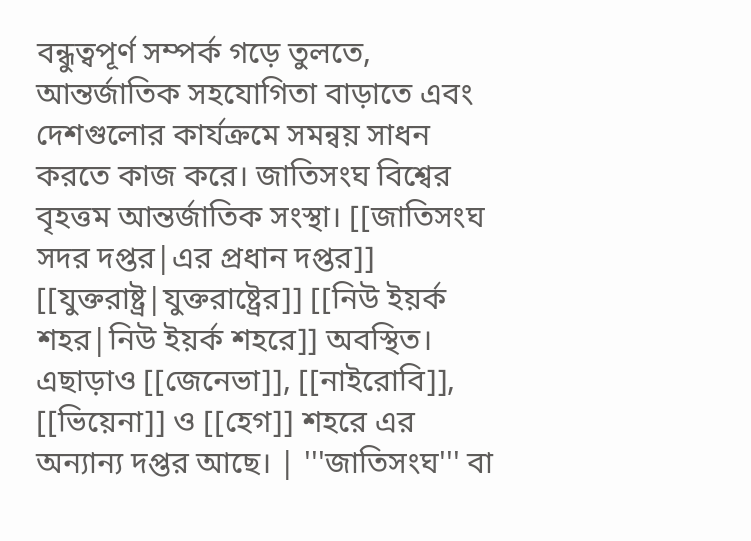বন্ধুত্বপূর্ণ সম্পর্ক গড়ে তুলতে, আন্তর্জাতিক সহযোগিতা বাড়াতে এবং দেশগুলোর কার্যক্রমে সমন্বয় সাধন করতে কাজ করে। জাতিসংঘ বিশ্বের বৃহত্তম আন্তর্জাতিক সংস্থা। [[জাতিসংঘ সদর দপ্তর|এর প্রধান দপ্তর]] [[যুক্তরাষ্ট্র|যুক্তরাষ্ট্রের]] [[নিউ ইয়র্ক শহর|নিউ ইয়র্ক শহরে]] অবস্থিত। এছাড়াও [[জেনেভা]], [[নাইরোবি]], [[ভিয়েনা]] ও [[হেগ]] শহরে এর অন্যান্য দপ্তর আছে। | '''জাতিসংঘ''' বা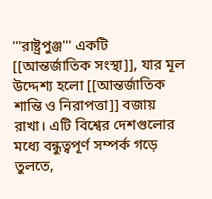'''রাষ্ট্রপুঞ্জ''' একটি [[আন্তর্জাতিক সংস্থা]], যার মূল উদ্দেশ্য হলো [[আন্তর্জাতিক শান্তি ও নিরাপত্তা]] বজায় রাখা। এটি বিশ্বের দেশগুলোর মধ্যে বন্ধুত্বপূর্ণ সম্পর্ক গড়ে তুলতে,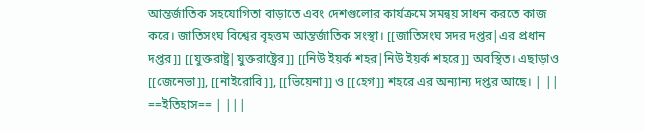আন্তর্জাতিক সহযোগিতা বাড়াতে এবং দেশগুলোর কার্যক্রমে সমন্বয় সাধন করতে কাজ করে। জাতিসংঘ বিশ্বের বৃহত্তম আন্তর্জাতিক সংস্থা। [[জাতিসংঘ সদর দপ্তর|এর প্রধান দপ্তর]] [[যুক্তরাষ্ট্র|যুক্তরাষ্ট্রের]] [[নিউ ইয়র্ক শহর|নিউ ইয়র্ক শহরে]] অবস্থিত। এছাড়াও [[জেনেভা]], [[নাইরোবি]], [[ভিয়েনা]] ও [[হেগ]] শহরে এর অন্যান্য দপ্তর আছে। | ||
==ইতিহাস== | |||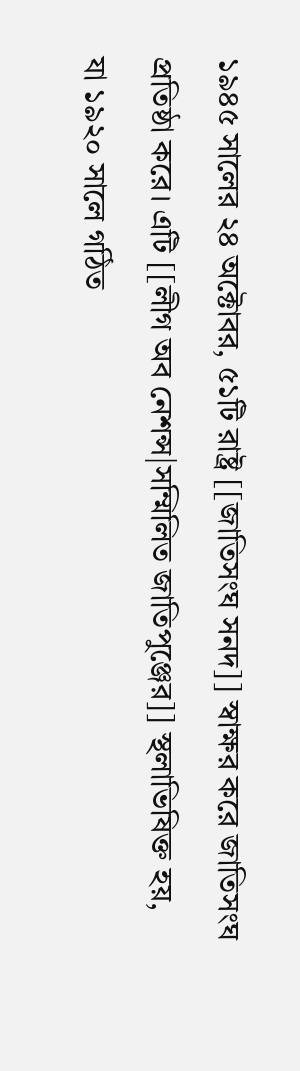১৯৪৫ সালের ২৪ অক্টোবর, ৫১টি রাষ্ট্র [[জাতিসংঘ সনদ]] স্বাক্ষর করে জাতিসংঘ প্রতিষ্ঠা করে। এটি [[লীগ অব নেশন্স|সম্মিলিত জাতিপুঞ্জের]] স্থলাভিষিক্ত হয়, যা ১৯২০ সালে গঠিত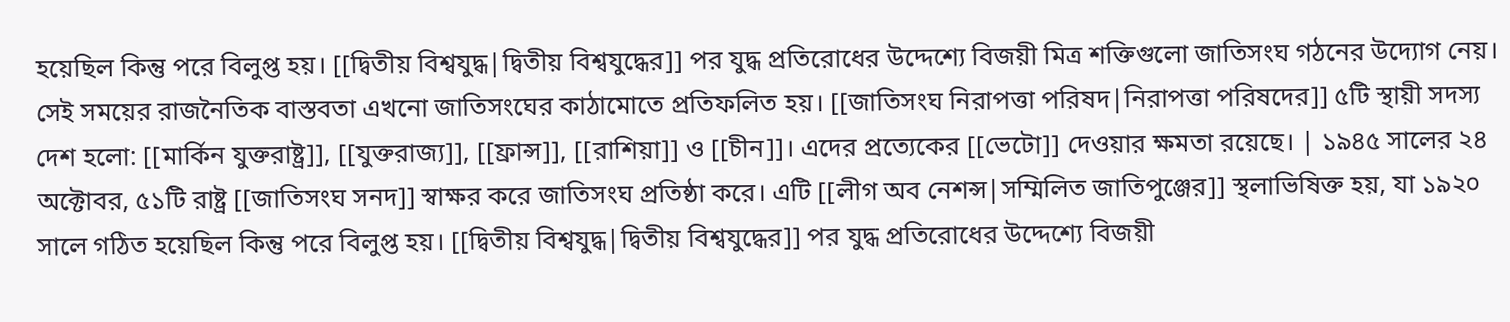হয়েছিল কিন্তু পরে বিলুপ্ত হয়। [[দ্বিতীয় বিশ্বযুদ্ধ|দ্বিতীয় বিশ্বযুদ্ধের]] পর যুদ্ধ প্রতিরোধের উদ্দেশ্যে বিজয়ী মিত্র শক্তিগুলো জাতিসংঘ গঠনের উদ্যোগ নেয়। সেই সময়ের রাজনৈতিক বাস্তবতা এখনো জাতিসংঘের কাঠামোতে প্রতিফলিত হয়। [[জাতিসংঘ নিরাপত্তা পরিষদ|নিরাপত্তা পরিষদের]] ৫টি স্থায়ী সদস্য দেশ হলো: [[মার্কিন যুক্তরাষ্ট্র]], [[যুক্তরাজ্য]], [[ফ্রান্স]], [[রাশিয়া]] ও [[চীন]]। এদের প্রত্যেকের [[ভেটো]] দেওয়ার ক্ষমতা রয়েছে। | ১৯৪৫ সালের ২৪ অক্টোবর, ৫১টি রাষ্ট্র [[জাতিসংঘ সনদ]] স্বাক্ষর করে জাতিসংঘ প্রতিষ্ঠা করে। এটি [[লীগ অব নেশন্স|সম্মিলিত জাতিপুঞ্জের]] স্থলাভিষিক্ত হয়, যা ১৯২০ সালে গঠিত হয়েছিল কিন্তু পরে বিলুপ্ত হয়। [[দ্বিতীয় বিশ্বযুদ্ধ|দ্বিতীয় বিশ্বযুদ্ধের]] পর যুদ্ধ প্রতিরোধের উদ্দেশ্যে বিজয়ী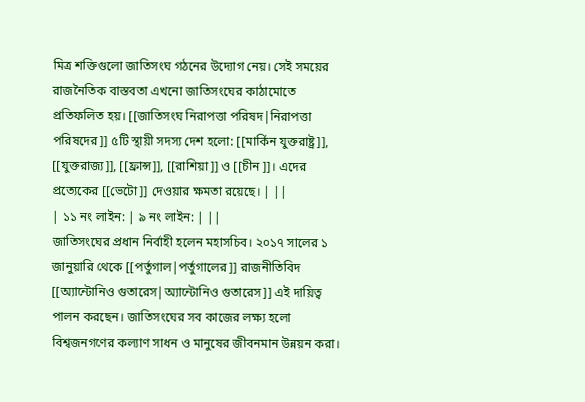মিত্র শক্তিগুলো জাতিসংঘ গঠনের উদ্যোগ নেয়। সেই সময়ের রাজনৈতিক বাস্তবতা এখনো জাতিসংঘের কাঠামোতে প্রতিফলিত হয়। [[জাতিসংঘ নিরাপত্তা পরিষদ|নিরাপত্তা পরিষদের]] ৫টি স্থায়ী সদস্য দেশ হলো: [[মার্কিন যুক্তরাষ্ট্র]], [[যুক্তরাজ্য]], [[ফ্রান্স]], [[রাশিয়া]] ও [[চীন]]। এদের প্রত্যেকের [[ভেটো]] দেওয়ার ক্ষমতা রয়েছে। | ||
| ১১ নং লাইন: | ৯ নং লাইন: | ||
জাতিসংঘের প্রধান নির্বাহী হলেন মহাসচিব। ২০১৭ সালের ১ জানুয়ারি থেকে [[পর্তুগাল|পর্তুগালের]] রাজনীতিবিদ [[অ্যান্টোনিও গুতারেস|অ্যান্টোনিও গুতারেস]] এই দায়িত্ব পালন করছেন। জাতিসংঘের সব কাজের লক্ষ্য হলো বিশ্বজনগণের কল্যাণ সাধন ও মানুষের জীবনমান উন্নয়ন করা।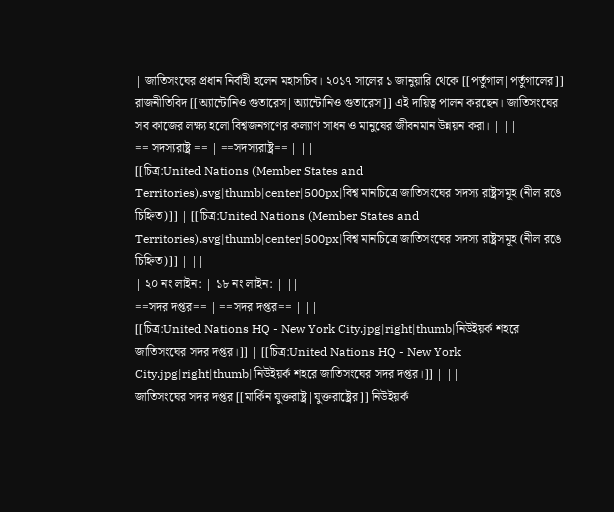| জাতিসংঘের প্রধান নির্বাহী হলেন মহাসচিব। ২০১৭ সালের ১ জানুয়ারি থেকে [[পর্তুগাল|পর্তুগালের]] রাজনীতিবিদ [[অ্যান্টোনিও গুতারেস|অ্যান্টোনিও গুতারেস]] এই দায়িত্ব পালন করছেন। জাতিসংঘের সব কাজের লক্ষ্য হলো বিশ্বজনগণের কল্যাণ সাধন ও মানুষের জীবনমান উন্নয়ন করা। | ||
== সদস্যরাষ্ট্র == | ==সদস্যরাষ্ট্র== | ||
[[চিত্র:United Nations (Member States and Territories).svg|thumb|center|500px|বিশ্ব মানচিত্রে জাতিসংঘের সদস্য রাষ্ট্রসমূহ (নীল রঙে চিহ্নিত)]] | [[চিত্র:United Nations (Member States and Territories).svg|thumb|center|500px|বিশ্ব মানচিত্রে জাতিসংঘের সদস্য রাষ্ট্রসমূহ (নীল রঙে চিহ্নিত)]] | ||
| ২০ নং লাইন: | ১৮ নং লাইন: | ||
==সদর দপ্তর== | ==সদর দপ্তর== | ||
[[চিত্র:United Nations HQ - New York City.jpg|right|thumb|নিউইয়র্ক শহরে জাতিসংঘের সদর দপ্তর।]] | [[চিত্র:United Nations HQ - New York City.jpg|right|thumb|নিউইয়র্ক শহরে জাতিসংঘের সদর দপ্তর।]] | ||
জাতিসংঘের সদর দপ্তর [[মার্কিন যুক্তরাষ্ট্র|যুক্তরাষ্ট্রের]] নিউইয়র্ক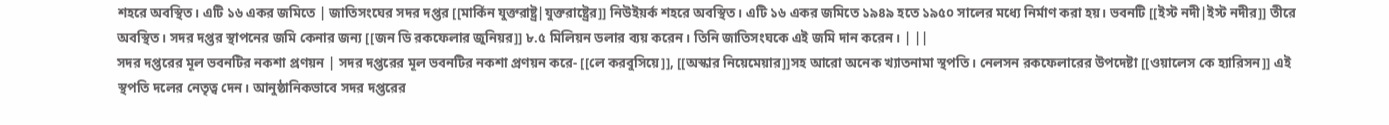শহরে অবস্থিত। এটি ১৬ একর জমিতে | জাতিসংঘের সদর দপ্তর [[মার্কিন যুক্তরাষ্ট্র|যুক্তরাষ্ট্রের]] নিউইয়র্ক শহরে অবস্থিত। এটি ১৬ একর জমিতে ১৯৪৯ হতে ১৯৫০ সালের মধ্যে নির্মাণ করা হয়। ভবনটি [[ইস্ট নদী|ইস্ট নদীর]] তীরে অবস্থিত। সদর দপ্তর স্থাপনের জমি কেনার জন্য [[জন ডি রকফেলার জুনিয়র]] ৮.৫ মিলিয়ন ডলার ব্যয় করেন। তিনি জাতিসংঘকে এই জমি দান করেন। | ||
সদর দপ্তরের মূল ভবনটির নকশা প্রণয়ন | সদর দপ্তরের মূল ভবনটির নকশা প্রণয়ন করে- [[লে করবুসিয়ে]], [[অস্কার নিয়েমেয়ার]]সহ আরো অনেক খ্যাতনামা স্থপতি। নেলসন রকফেলারের উপদেষ্টা [[ওয়ালেস কে হ্যারিসন]] এই স্থপতি দলের নেতৃত্ব দেন। আনুষ্ঠানিকভাবে সদর দপ্তরের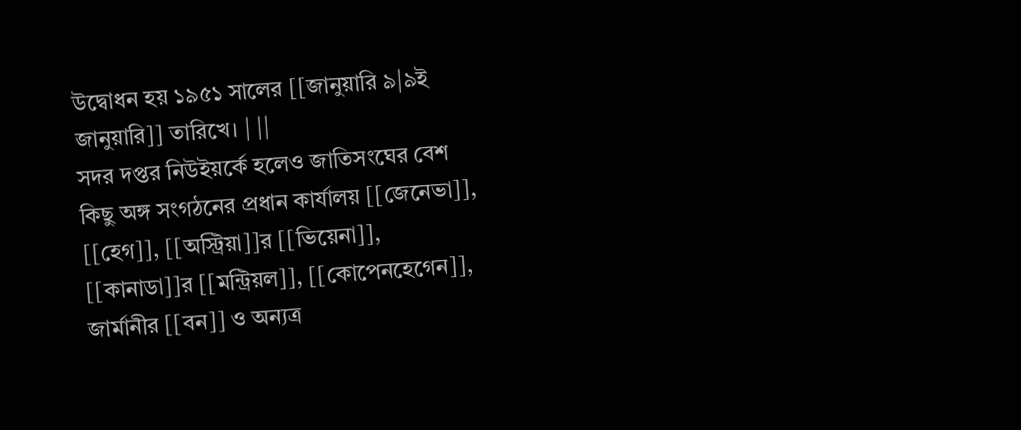উদ্বোধন হয় ১৯৫১ সালের [[জানুয়ারি ৯|৯ই জানুয়ারি]] তারিখে। | ||
সদর দপ্তর নিউইয়র্কে হলেও জাতিসংঘের বেশ কিছু অঙ্গ সংগঠনের প্রধান কার্যালয় [[জেনেভা]], [[হেগ]], [[অস্ট্রিয়া]]র [[ভিয়েনা]], [[কানাডা]]র [[মন্ট্রিয়ল]], [[কোপেনহেগেন]], জার্মানীর [[বন]] ও অন্যত্র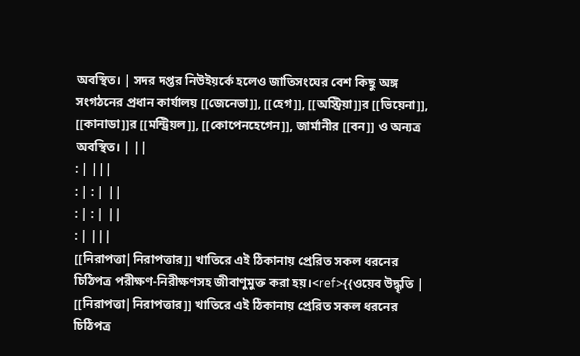অবস্থিত। | সদর দপ্তর নিউইয়র্কে হলেও জাতিসংঘের বেশ কিছু অঙ্গ সংগঠনের প্রধান কার্যালয় [[জেনেভা]], [[হেগ]], [[অস্ট্রিয়া]]র [[ভিয়েনা]], [[কানাডা]]র [[মন্ট্রিয়ল]], [[কোপেনহেগেন]], জার্মানীর [[বন]] ও অন্যত্র অবস্থিত। | ||
: | |||
: | : | ||
: | : | ||
: | |||
[[নিরাপত্তা|নিরাপত্তার]] খাতিরে এই ঠিকানায় প্রেরিত সকল ধরনের চিঠিপত্র পরীক্ষণ-নিরীক্ষণসহ জীবাণুমুক্ত করা হয়।<ref>{{ওয়েব উদ্ধৃতি | [[নিরাপত্তা|নিরাপত্তার]] খাতিরে এই ঠিকানায় প্রেরিত সকল ধরনের চিঠিপত্র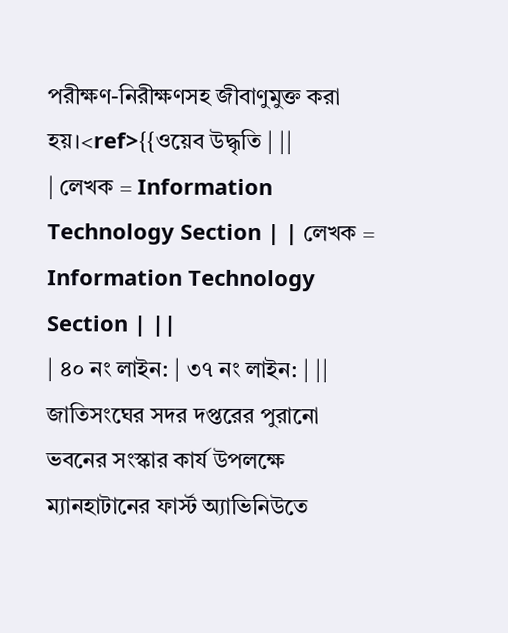পরীক্ষণ-নিরীক্ষণসহ জীবাণুমুক্ত করা হয়।<ref>{{ওয়েব উদ্ধৃতি | ||
| লেখক = Information Technology Section | | লেখক = Information Technology Section | ||
| ৪০ নং লাইন: | ৩৭ নং লাইন: | ||
জাতিসংঘের সদর দপ্তরের পুরানো ভবনের সংস্কার কার্য উপলক্ষে ম্যানহাটানের ফার্স্ট অ্যাভিনিউতে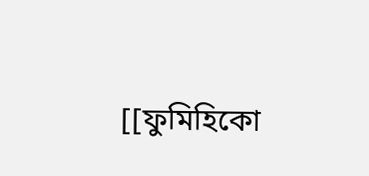[[ফুমিহিকো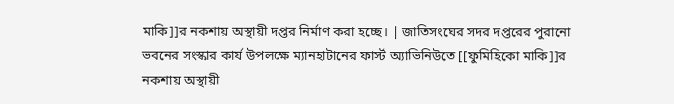মাকি]]র নকশায় অস্থায়ী দপ্তর নির্মাণ করা হচ্ছে। | জাতিসংঘের সদর দপ্তরের পুরানো ভবনের সংস্কার কার্য উপলক্ষে ম্যানহাটানের ফার্স্ট অ্যাভিনিউতে [[ফুমিহিকো মাকি]]র নকশায় অস্থায়ী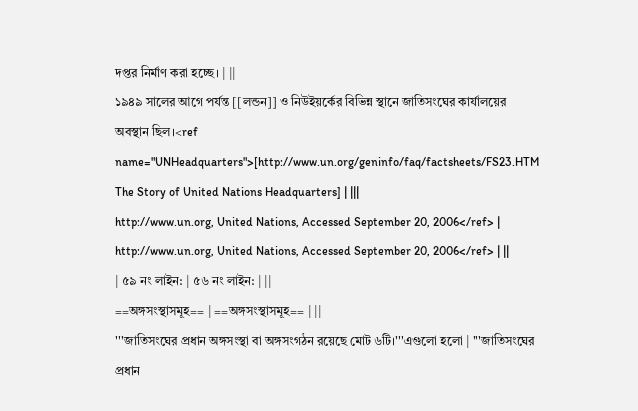দপ্তর নির্মাণ করা হচ্ছে। | ||
১৯৪৯ সালের আগে পর্যন্ত [[লন্ডন]] ও নিউইয়র্কের বিভিন্ন স্থানে জাতিসংঘের কার্যালয়ের অবস্থান ছিল।<ref name="UNHeadquarters">[http://www.un.org/geninfo/faq/factsheets/FS23.HTM The Story of United Nations Headquarters] | |||
http://www.un.org, United Nations, Accessed September 20, 2006</ref> | http://www.un.org, United Nations, Accessed September 20, 2006</ref> | ||
| ৫৯ নং লাইন: | ৫৬ নং লাইন: | ||
==অঙ্গসংস্থাসমূহ== | ==অঙ্গসংস্থাসমূহ== | ||
'''জাতিসংঘের প্রধান অঙ্গসংস্থা বা অঙ্গসংগঠন রয়েছে মোট ৬টি।'''এগুলো হলো | '''জাতিসংঘের প্রধান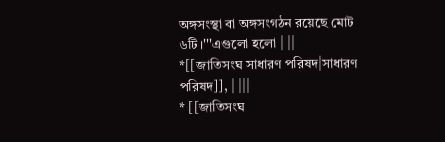অঙ্গসংস্থা বা অঙ্গসংগঠন রয়েছে মোট ৬টি।'''এগুলো হলো | ||
*[[জাতিসংঘ সাধারণ পরিষদ|সাধারণ পরিষদ]], | |||
* [[জাতিসংঘ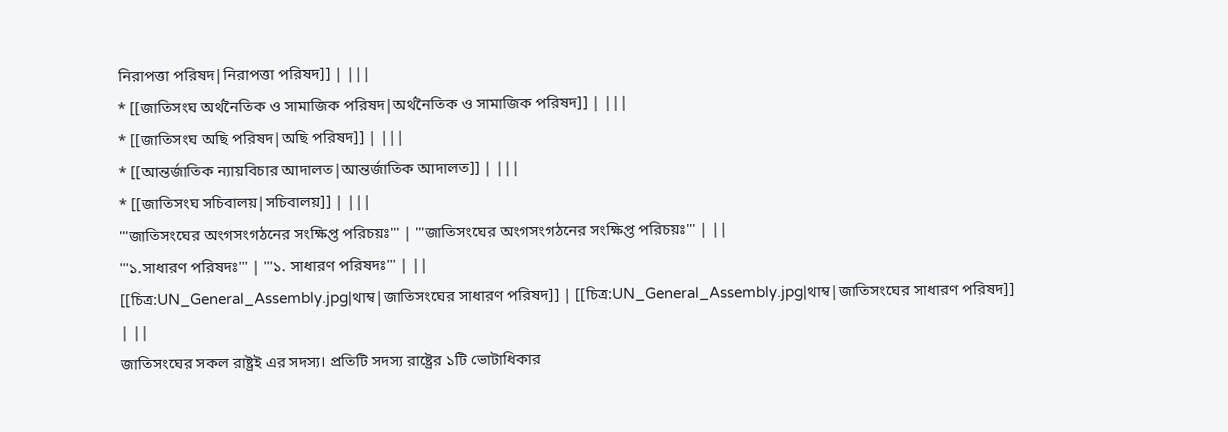নিরাপত্তা পরিষদ|নিরাপত্তা পরিষদ]] | |||
* [[জাতিসংঘ অর্থনৈতিক ও সামাজিক পরিষদ|অর্থনৈতিক ও সামাজিক পরিষদ]] | |||
* [[জাতিসংঘ অছি পরিষদ|অছি পরিষদ]] | |||
* [[আন্তর্জাতিক ন্যায়বিচার আদালত|আন্তর্জাতিক আদালত]] | |||
* [[জাতিসংঘ সচিবালয়|সচিবালয়]] | |||
'''জাতিসংঘের অংগসংগঠনের সংক্ষিপ্ত পরিচয়ঃ''' | '''জাতিসংঘের অংগসংগঠনের সংক্ষিপ্ত পরিচয়ঃ''' | ||
'''১.সাধারণ পরিষদঃ''' | '''১. সাধারণ পরিষদঃ''' | ||
[[চিত্র:UN_General_Assembly.jpg|থাম্ব|জাতিসংঘের সাধারণ পরিষদ]] | [[চিত্র:UN_General_Assembly.jpg|থাম্ব|জাতিসংঘের সাধারণ পরিষদ]] | ||
জাতিসংঘের সকল রাষ্ট্রই এর সদস্য। প্রতিটি সদস্য রাষ্ট্রের ১টি ভোটাধিকার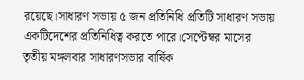রয়েছে।সাধারণ সভায় ৫ জন প্রতিনিধি প্রতিটি সাধারণ সভায় একটিদেশের প্রতিনিধিত্ব করতে পারে।সেপ্টেম্বর মাসের তৃতীয় মঙ্গলবার সাধারণসভার বার্ষিক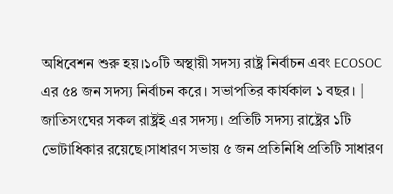অধিবেশন শুরু হয়।১০টি অস্থায়ী সদস্য রাষ্ট্র নির্বাচন এবং ECOSOC এর ৫৪ জন সদস্য নির্বাচন করে। সভাপতির কার্যকাল ১ বছর। | জাতিসংঘের সকল রাষ্ট্রই এর সদস্য। প্রতিটি সদস্য রাষ্ট্রের ১টি ভোটাধিকার রয়েছে।সাধারণ সভায় ৫ জন প্রতিনিধি প্রতিটি সাধারণ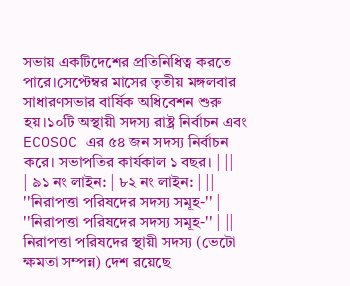সভায় একটিদেশের প্রতিনিধিত্ব করতে পারে।সেপ্টেম্বর মাসের তৃতীয় মঙ্গলবার সাধারণসভার বার্ষিক অধিবেশন শুরু হয়।১০টি অস্থায়ী সদস্য রাষ্ট্র নির্বাচন এবং ECOSOC এর ৫৪ জন সদস্য নির্বাচন করে। সভাপতির কার্যকাল ১ বছর। | ||
| ৯১ নং লাইন: | ৮২ নং লাইন: | ||
''নিরাপত্তা পরিষদের সদস্য সমূহ-'' | ''নিরাপত্তা পরিষদের সদস্য সমূহ-'' | ||
নিরাপত্তা পরিষদের স্থায়ী সদস্য (ভেটো ক্ষমতা সম্পন্ন) দেশ রয়েছে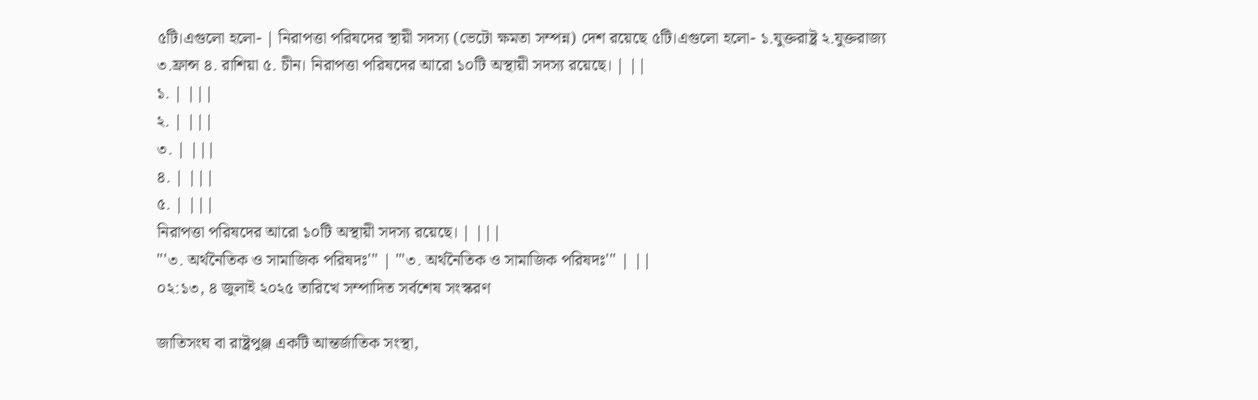৫টি।এগুলো হলো- | নিরাপত্তা পরিষদের স্থায়ী সদস্য (ভেটো ক্ষমতা সম্পন্ন) দেশ রয়েছে ৫টি।এগুলো হলো- ১.যুক্তরাষ্ট্র ২.যুক্তরাজ্য ৩.ফ্রান্স ৪. রাশিয়া ৫. চীন। নিরাপত্তা পরিষদের আরো ১০টি অস্থায়ী সদস্য রয়েছে। | ||
১. | |||
২. | |||
৩. | |||
৪. | |||
৫. | |||
নিরাপত্তা পরিষদের আরো ১০টি অস্থায়ী সদস্য রয়েছে। | |||
'''৩. অর্থনৈতিক ও সামাজিক পরিষদঃ''' | '''৩. অর্থনৈতিক ও সামাজিক পরিষদঃ''' | ||
০২:১৩, ৪ জুলাই ২০২৫ তারিখে সম্পাদিত সর্বশেষ সংস্করণ

জাতিসংঘ বা রাষ্ট্রপুঞ্জ একটি আন্তর্জাতিক সংস্থা,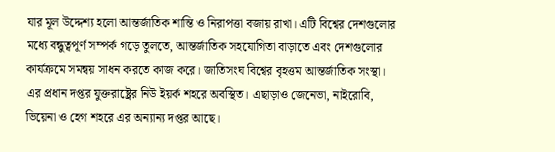যার মূল উদ্দেশ্য হলো আন্তর্জাতিক শান্তি ও নিরাপত্তা বজায় রাখা। এটি বিশ্বের দেশগুলোর মধ্যে বন্ধুত্বপূর্ণ সম্পর্ক গড়ে তুলতে, আন্তর্জাতিক সহযোগিতা বাড়াতে এবং দেশগুলোর কার্যক্রমে সমন্বয় সাধন করতে কাজ করে। জাতিসংঘ বিশ্বের বৃহত্তম আন্তর্জাতিক সংস্থা। এর প্রধান দপ্তর যুক্তরাষ্ট্রের নিউ ইয়র্ক শহরে অবস্থিত। এছাড়াও জেনেভা, নাইরোবি, ভিয়েনা ও হেগ শহরে এর অন্যান্য দপ্তর আছে।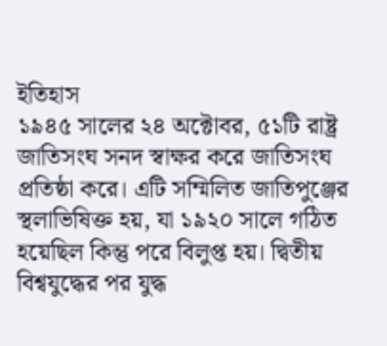ইতিহাস
১৯৪৫ সালের ২৪ অক্টোবর, ৫১টি রাষ্ট্র জাতিসংঘ সনদ স্বাক্ষর করে জাতিসংঘ প্রতিষ্ঠা করে। এটি সম্মিলিত জাতিপুঞ্জের স্থলাভিষিক্ত হয়, যা ১৯২০ সালে গঠিত হয়েছিল কিন্তু পরে বিলুপ্ত হয়। দ্বিতীয় বিশ্বযুদ্ধের পর যুদ্ধ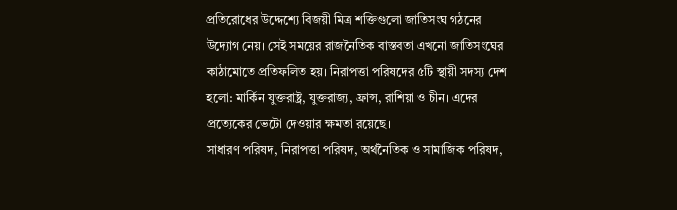প্রতিরোধের উদ্দেশ্যে বিজয়ী মিত্র শক্তিগুলো জাতিসংঘ গঠনের উদ্যোগ নেয়। সেই সময়ের রাজনৈতিক বাস্তবতা এখনো জাতিসংঘের কাঠামোতে প্রতিফলিত হয়। নিরাপত্তা পরিষদের ৫টি স্থায়ী সদস্য দেশ হলো: মার্কিন যুক্তরাষ্ট্র, যুক্তরাজ্য, ফ্রান্স, রাশিয়া ও চীন। এদের প্রত্যেকের ভেটো দেওয়ার ক্ষমতা রয়েছে।
সাধারণ পরিষদ, নিরাপত্তা পরিষদ, অর্থনৈতিক ও সামাজিক পরিষদ,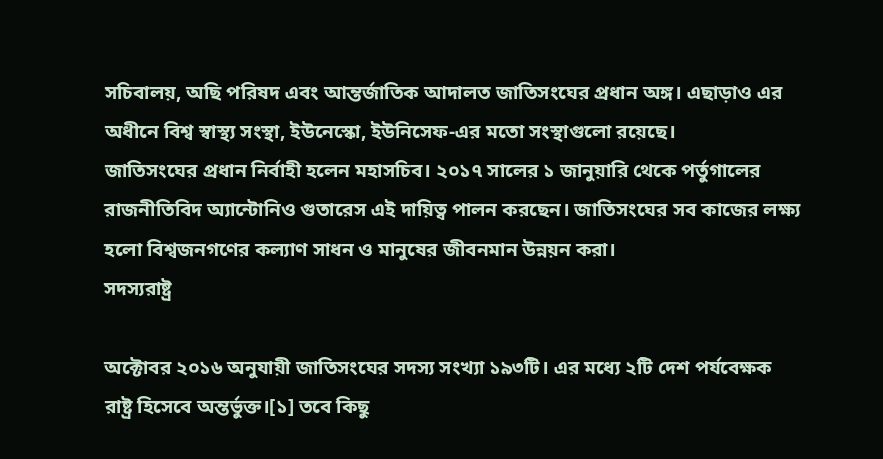সচিবালয়, অছি পরিষদ এবং আন্তর্জাতিক আদালত জাতিসংঘের প্রধান অঙ্গ। এছাড়াও এর অধীনে বিশ্ব স্বাস্থ্য সংস্থা, ইউনেস্কো, ইউনিসেফ-এর মতো সংস্থাগুলো রয়েছে।
জাতিসংঘের প্রধান নির্বাহী হলেন মহাসচিব। ২০১৭ সালের ১ জানুয়ারি থেকে পর্তুগালের রাজনীতিবিদ অ্যান্টোনিও গুতারেস এই দায়িত্ব পালন করছেন। জাতিসংঘের সব কাজের লক্ষ্য হলো বিশ্বজনগণের কল্যাণ সাধন ও মানুষের জীবনমান উন্নয়ন করা।
সদস্যরাষ্ট্র

অক্টোবর ২০১৬ অনুযায়ী জাতিসংঘের সদস্য সংখ্যা ১৯৩টি। এর মধ্যে ২টি দেশ পর্যবেক্ষক রাষ্ট্র হিসেবে অন্তর্ভুক্ত।[১] তবে কিছু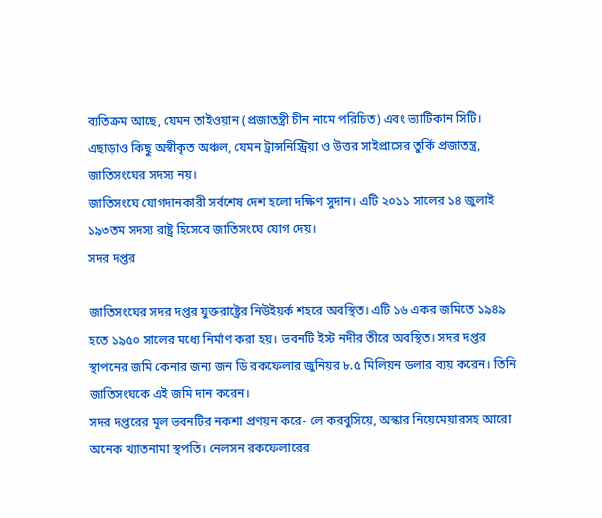ব্যতিক্রম আছে, যেমন তাইওয়ান (প্রজাতন্ত্রী চীন নামে পরিচিত) এবং ভ্যাটিকান সিটি। এছাড়াও কিছু অস্বীকৃত অঞ্চল, যেমন ট্রান্সনিস্ট্রিয়া ও উত্তর সাইপ্রাসের তুর্কি প্রজাতন্ত্র, জাতিসংঘের সদস্য নয়।
জাতিসংঘে যোগদানকারী সর্বশেষ দেশ হলো দক্ষিণ সুদান। এটি ২০১১ সালের ১৪ জুলাই ১৯৩তম সদস্য রাষ্ট্র হিসেবে জাতিসংঘে যোগ দেয়।
সদর দপ্তর

জাতিসংঘের সদর দপ্তর যুক্তরাষ্ট্রের নিউইয়র্ক শহরে অবস্থিত। এটি ১৬ একর জমিতে ১৯৪৯ হতে ১৯৫০ সালের মধ্যে নির্মাণ করা হয়। ভবনটি ইস্ট নদীর তীরে অবস্থিত। সদর দপ্তর স্থাপনের জমি কেনার জন্য জন ডি রকফেলার জুনিয়র ৮.৫ মিলিয়ন ডলার ব্যয় করেন। তিনি জাতিসংঘকে এই জমি দান করেন।
সদর দপ্তরের মূল ভবনটির নকশা প্রণয়ন করে- লে করবুসিয়ে, অস্কার নিয়েমেয়ারসহ আরো অনেক খ্যাতনামা স্থপতি। নেলসন রকফেলারের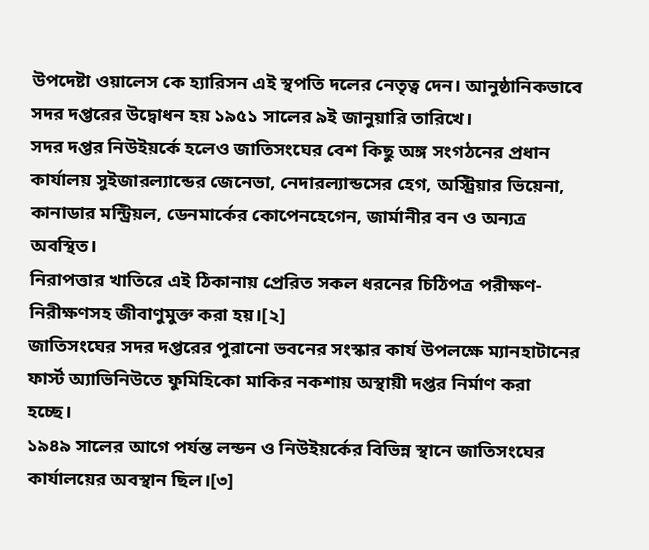উপদেষ্টা ওয়ালেস কে হ্যারিসন এই স্থপতি দলের নেতৃত্ব দেন। আনুষ্ঠানিকভাবে সদর দপ্তরের উদ্বোধন হয় ১৯৫১ সালের ৯ই জানুয়ারি তারিখে।
সদর দপ্তর নিউইয়র্কে হলেও জাতিসংঘের বেশ কিছু অঙ্গ সংগঠনের প্রধান কার্যালয় সুইজারল্যান্ডের জেনেভা, নেদারল্যান্ডসের হেগ, অস্ট্রিয়ার ভিয়েনা, কানাডার মন্ট্রিয়ল, ডেনমার্কের কোপেনহেগেন, জার্মানীর বন ও অন্যত্র অবস্থিত।
নিরাপত্তার খাতিরে এই ঠিকানায় প্রেরিত সকল ধরনের চিঠিপত্র পরীক্ষণ-নিরীক্ষণসহ জীবাণুমুক্ত করা হয়।[২]
জাতিসংঘের সদর দপ্তরের পুরানো ভবনের সংস্কার কার্য উপলক্ষে ম্যানহাটানের ফার্স্ট অ্যাভিনিউতে ফুমিহিকো মাকির নকশায় অস্থায়ী দপ্তর নির্মাণ করা হচ্ছে।
১৯৪৯ সালের আগে পর্যন্ত লন্ডন ও নিউইয়র্কের বিভিন্ন স্থানে জাতিসংঘের কার্যালয়ের অবস্থান ছিল।[৩]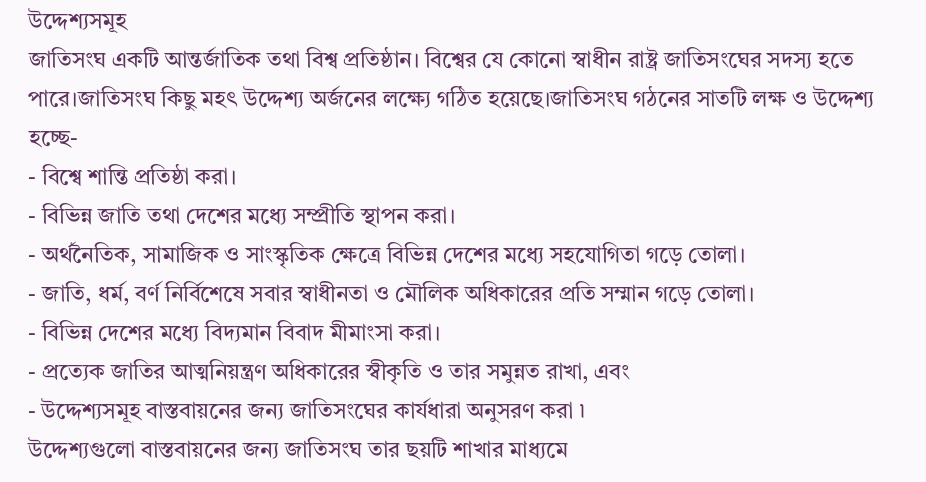উদ্দেশ্যসমূহ
জাতিসংঘ একটি আন্তর্জাতিক তথা বিশ্ব প্রতিষ্ঠান। বিশ্বের যে কোনো স্বাধীন রাষ্ট্র জাতিসংঘের সদস্য হতে পারে।জাতিসংঘ কিছু মহৎ উদ্দেশ্য অর্জনের লক্ষ্যে গঠিত হয়েছে।জাতিসংঘ গঠনের সাতটি লক্ষ ও উদ্দেশ্য হচ্ছে-
- বিশ্বে শান্তি প্রতিষ্ঠা করা।
- বিভিন্ন জাতি তথা দেশের মধ্যে সম্প্রীতি স্থাপন করা।
- অর্থনৈতিক, সামাজিক ও সাংস্কৃতিক ক্ষেত্রে বিভিন্ন দেশের মধ্যে সহযোগিতা গড়ে তোলা।
- জাতি, ধর্ম, বর্ণ নির্বিশেষে সবার স্বাধীনতা ও মৌলিক অধিকারের প্রতি সম্মান গড়ে তোলা।
- বিভিন্ন দেশের মধ্যে বিদ্যমান বিবাদ মীমাংসা করা।
- প্রত্যেক জাতির আত্মনিয়ন্ত্রণ অধিকারের স্বীকৃতি ও তার সমুন্নত রাখা, এবং
- উদ্দেশ্যসমূহ বাস্তবায়নের জন্য জাতিসংঘের কার্যধারা অনুসরণ করা ৷
উদ্দেশ্যগুলো বাস্তবায়নের জন্য জাতিসংঘ তার ছয়টি শাখার মাধ্যমে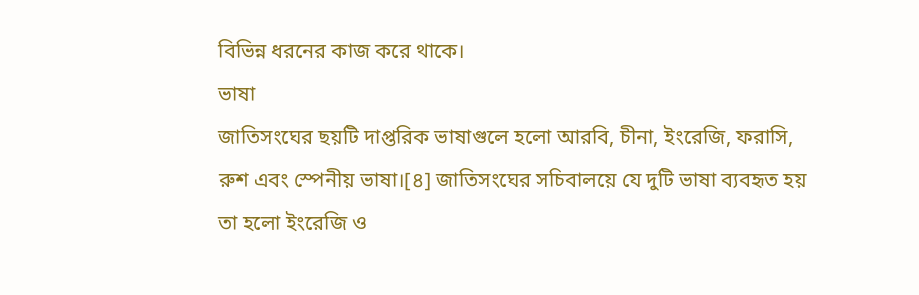বিভিন্ন ধরনের কাজ করে থাকে।
ভাষা
জাতিসংঘের ছয়টি দাপ্তরিক ভাষাগুলে হলো আরবি, চীনা, ইংরেজি, ফরাসি, রুশ এবং স্পেনীয় ভাষা।[৪] জাতিসংঘের সচিবালয়ে যে দুটি ভাষা ব্যবহৃত হয় তা হলো ইংরেজি ও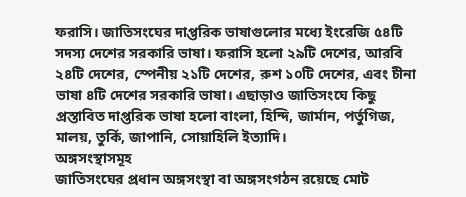ফরাসি। জাতিসংঘের দাপ্তরিক ভাষাগুলোর মধ্যে ইংরেজি ৫৪টি সদস্য দেশের সরকারি ভাষা। ফরাসি হলো ২৯টি দেশের, আরবি ২৪টি দেশের, স্পেনীয় ২১টি দেশের, রুশ ১০টি দেশের, এবং চীনা ভাষা ৪টি দেশের সরকারি ভাষা। এছাড়াও জাতিসংঘে কিছু প্রস্তাবিত দাপ্তরিক ভাষা হলো বাংলা, হিন্দি, জার্মান, পর্তুগিজ, মালয়, তুর্কি, জাপানি, সোয়াহিলি ইত্যাদি।
অঙ্গসংস্থাসমূহ
জাতিসংঘের প্রধান অঙ্গসংস্থা বা অঙ্গসংগঠন রয়েছে মোট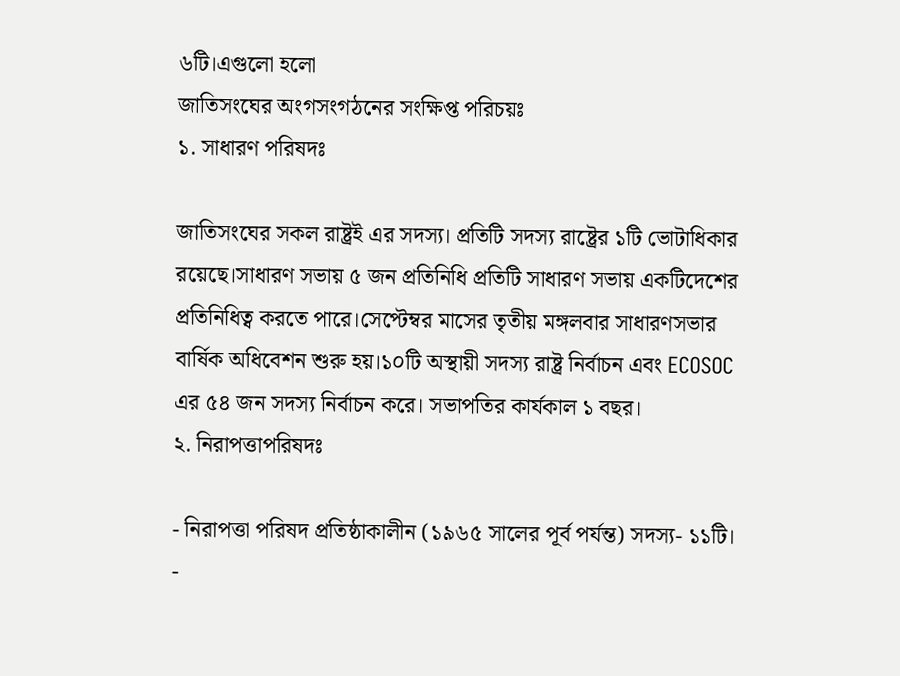৬টি।এগুলো হলো
জাতিসংঘের অংগসংগঠনের সংক্ষিপ্ত পরিচয়ঃ
১. সাধারণ পরিষদঃ

জাতিসংঘের সকল রাষ্ট্রই এর সদস্য। প্রতিটি সদস্য রাষ্ট্রের ১টি ভোটাধিকার রয়েছে।সাধারণ সভায় ৫ জন প্রতিনিধি প্রতিটি সাধারণ সভায় একটিদেশের প্রতিনিধিত্ব করতে পারে।সেপ্টেম্বর মাসের তৃতীয় মঙ্গলবার সাধারণসভার বার্ষিক অধিবেশন শুরু হয়।১০টি অস্থায়ী সদস্য রাষ্ট্র নির্বাচন এবং ECOSOC এর ৫৪ জন সদস্য নির্বাচন করে। সভাপতির কার্যকাল ১ বছর।
২. নিরাপত্তাপরিষদঃ

- নিরাপত্তা পরিষদ প্রতিষ্ঠাকালীন (১৯৬৫ সালের পূর্ব পর্যন্ত) সদস্য- ১১টি।
-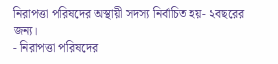নিরাপত্তা পরিষদের অস্থায়ী সদস্য নির্বাচিত হয়- ২বছরের জন্য।
- নিরাপত্তা পরিষদের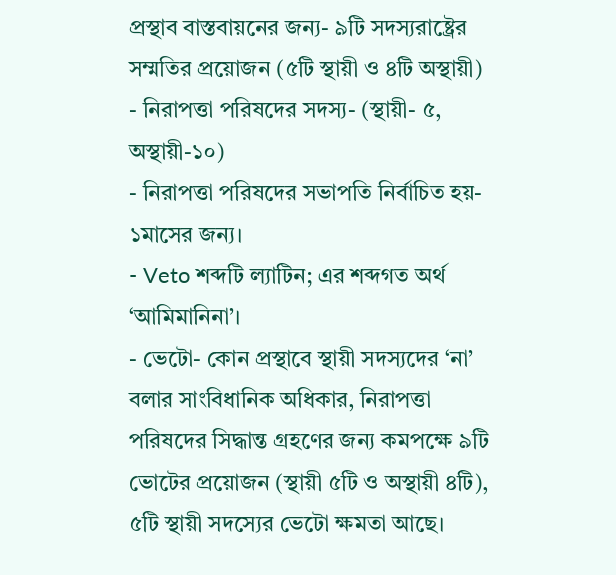প্রস্থাব বাস্তবায়নের জন্য- ৯টি সদস্যরাষ্ট্রের সম্মতির প্রয়োজন (৫টি স্থায়ী ও ৪টি অস্থায়ী)
- নিরাপত্তা পরিষদের সদস্য- (স্থায়ী- ৫, অস্থায়ী-১০)
- নিরাপত্তা পরিষদের সভাপতি নির্বাচিত হয়- ১মাসের জন্য।
- Veto শব্দটি ল্যাটিন; এর শব্দগত অর্থ ‘আমিমানিনা’।
- ভেটো- কোন প্রস্থাবে স্থায়ী সদস্যদের ‘না’ বলার সাংবিধানিক অধিকার, নিরাপত্তা পরিষদের সিদ্ধান্ত গ্রহণের জন্য কমপক্ষে ৯টি ভোটের প্রয়োজন (স্থায়ী ৫টি ও অস্থায়ী ৪টি), ৫টি স্থায়ী সদস্যের ভেটো ক্ষমতা আছে।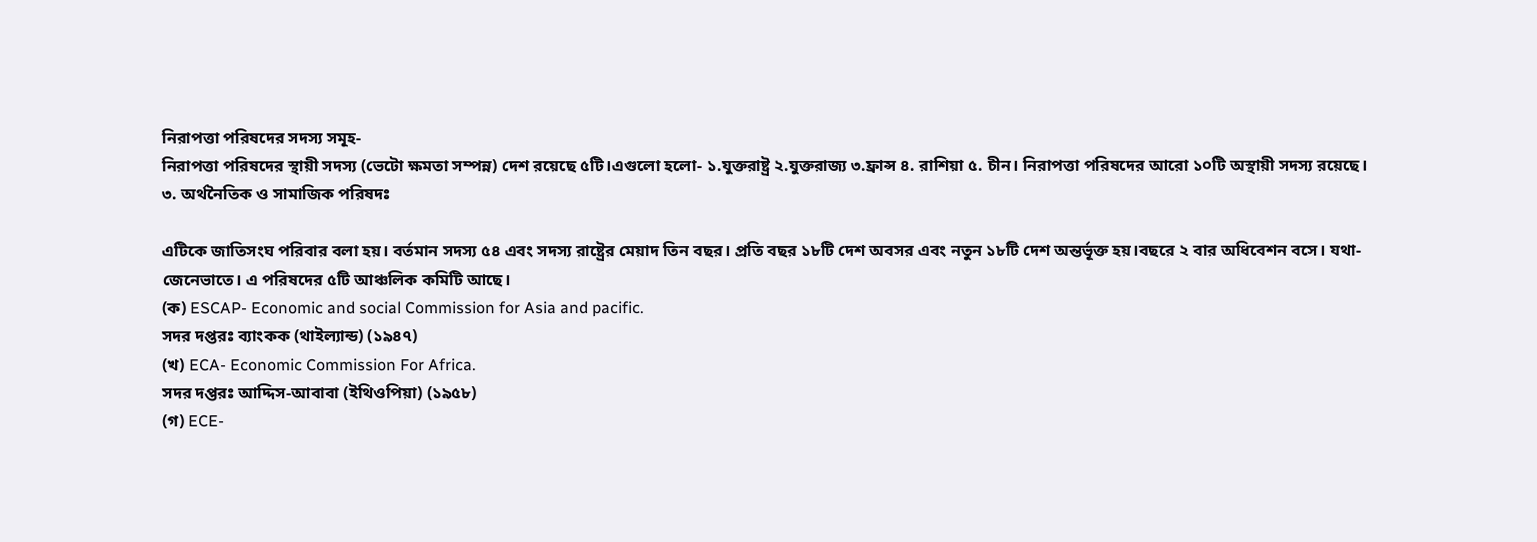নিরাপত্তা পরিষদের সদস্য সমূহ-
নিরাপত্তা পরিষদের স্থায়ী সদস্য (ভেটো ক্ষমতা সম্পন্ন) দেশ রয়েছে ৫টি।এগুলো হলো- ১.যুক্তরাষ্ট্র ২.যুক্তরাজ্য ৩.ফ্রান্স ৪. রাশিয়া ৫. চীন। নিরাপত্তা পরিষদের আরো ১০টি অস্থায়ী সদস্য রয়েছে।
৩. অর্থনৈতিক ও সামাজিক পরিষদঃ

এটিকে জাতিসংঘ পরিবার বলা হয়। বর্তমান সদস্য ৫৪ এবং সদস্য রাষ্ট্রের মেয়াদ তিন বছর। প্রতি বছর ১৮টি দেশ অবসর এবং নতুন ১৮টি দেশ অন্তর্ভূক্ত হয়।বছরে ২ বার অধিবেশন বসে। যথা- জেনেভাতে। এ পরিষদের ৫টি আঞ্চলিক কমিটি আছে।
(ক) ESCAP- Economic and social Commission for Asia and pacific.
সদর দপ্তরঃ ব্যাংকক (থাইল্যান্ড) (১৯৪৭)
(খ) ECA- Economic Commission For Africa.
সদর দপ্তরঃ আদ্দিস-আবাবা (ইথিওপিয়া) (১৯৫৮)
(গ) ECE-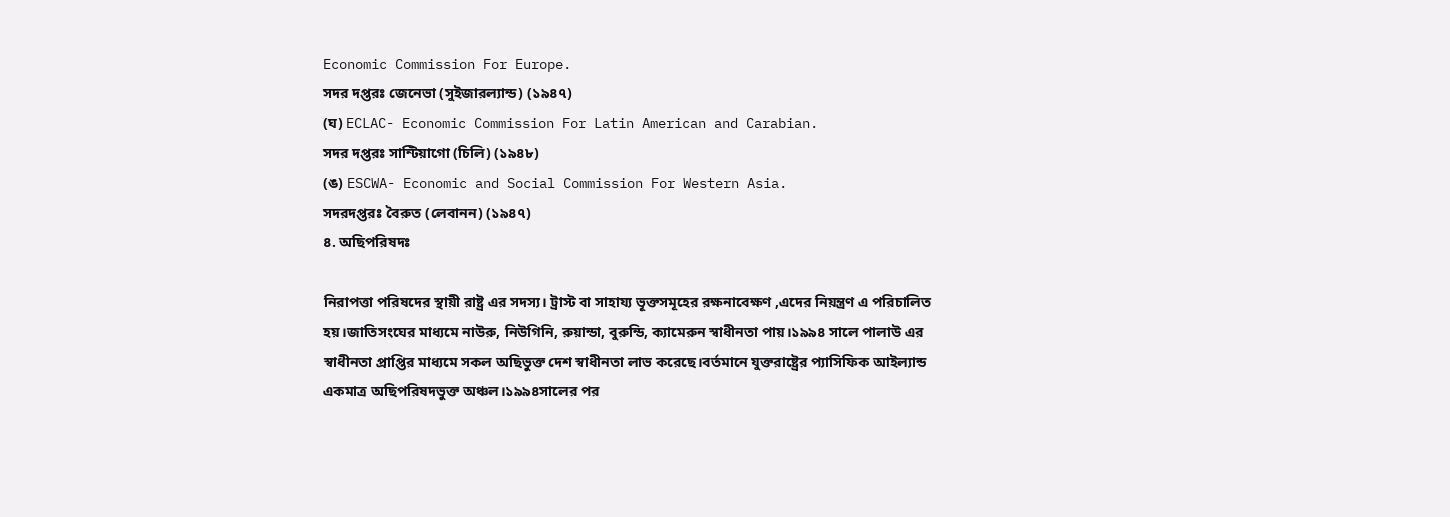Economic Commission For Europe.
সদর দপ্তরঃ জেনেভা (সুইজারল্যান্ড) (১৯৪৭)
(ঘ) ECLAC- Economic Commission For Latin American and Carabian.
সদর দপ্তরঃ সান্টিয়াগো (চিলি) (১৯৪৮)
(ঙ) ESCWA- Economic and Social Commission For Western Asia.
সদরদপ্তরঃ বৈরুত (লেবানন) (১৯৪৭)
৪. অছিপরিষদঃ

নিরাপত্তা পরিষদের স্থায়ী রাষ্ট্র এর সদস্য। ট্রাস্ট বা সাহায্য ভূক্তসমূহের রক্ষনাবেক্ষণ ,এদের নিয়ন্ত্রণ এ পরিচালিত হয়।জাতিসংঘের মাধ্যমে নাউরু, নিউগিনি, রুয়ান্ডা, বুরুন্ডি, ক্যামেরুন স্বাধীনতা পায়।১৯৯৪ সালে পালাউ এর স্বাধীনতা প্রাপ্তির মাধ্যমে সকল অছিভুক্ত দেশ স্বাধীনতা লাভ করেছে।বর্তমানে যুক্তরাষ্ট্রের প্যাসিফিক আইল্যান্ড একমাত্র অছিপরিষদভুক্ত অঞ্চল।১৯৯৪সালের পর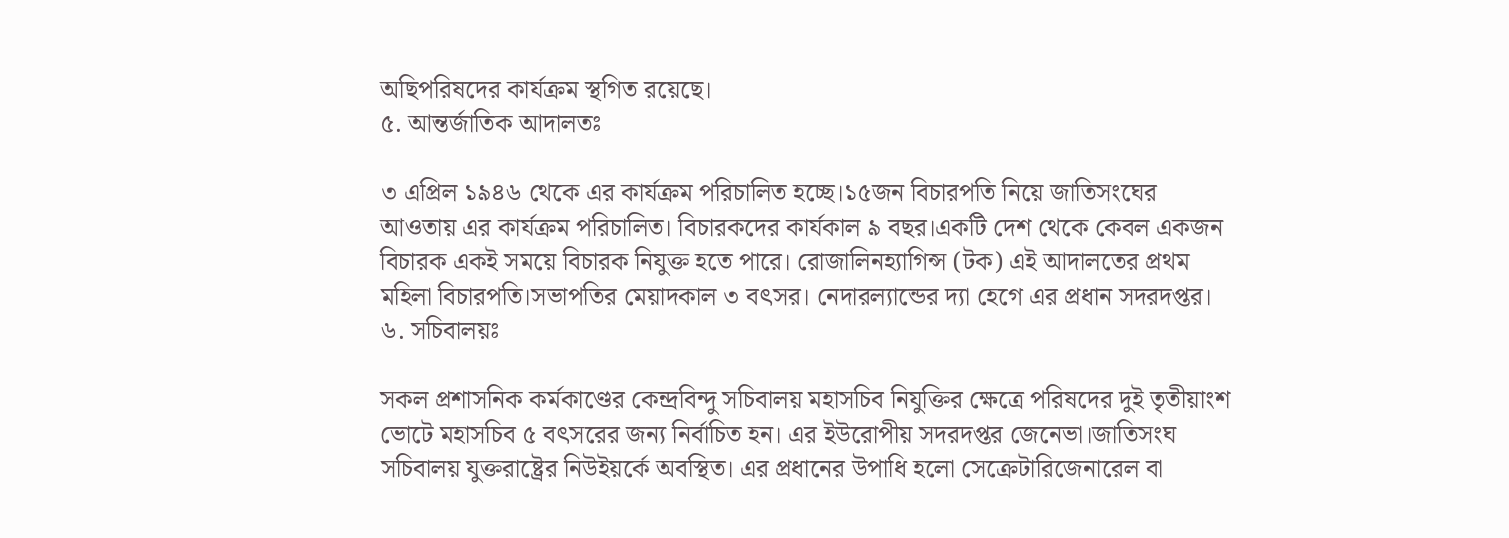অছিপরিষদের কার্যক্রম স্থগিত রয়েছে।
৫. আন্তর্জাতিক আদালতঃ

৩ এপ্রিল ১৯৪৬ থেকে এর কার্যক্রম পরিচালিত হচ্ছে।১৫জন বিচারপতি নিয়ে জাতিসংঘের আওতায় এর কার্যক্রম পরিচালিত। বিচারকদের কার্যকাল ৯ বছর।একটি দেশ থেকে কেবল একজন বিচারক একই সময়ে বিচারক নিযুক্ত হতে পারে। রোজালিনহ্যাগিন্স (টক) এই আদালতের প্রথম মহিলা বিচারপতি।সভাপতির মেয়াদকাল ৩ বৎসর। নেদারল্যান্ডের দ্যা হেগে এর প্রধান সদরদপ্তর।
৬. সচিবালয়ঃ

সকল প্রশাসনিক কর্মকাণ্ডের কেন্দ্রবিন্দু সচিবালয় মহাসচিব নিযুক্তির ক্ষেত্রে পরিষদের দুই তৃতীয়াংশ ভোটে মহাসচিব ৫ বৎসরের জন্য নির্বাচিত হন। এর ইউরোপীয় সদরদপ্তর জেনেভা।জাতিসংঘ সচিবালয় যুক্তরাষ্ট্রের নিউইয়র্কে অবস্থিত। এর প্রধানের উপাধি হলো সেক্রেটারিজেনারেল বা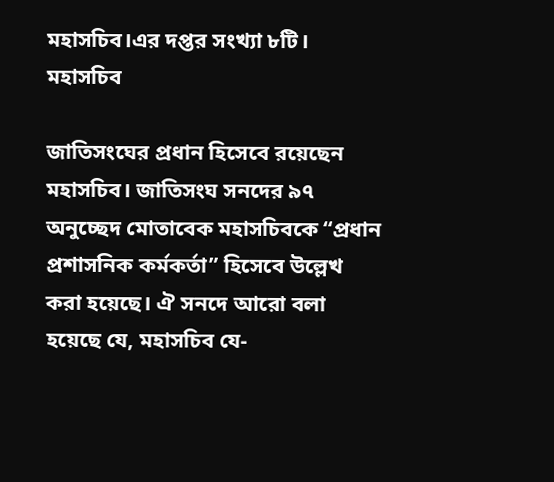মহাসচিব।এর দপ্তর সংখ্যা ৮টি।
মহাসচিব

জাতিসংঘের প্রধান হিসেবে রয়েছেন মহাসচিব। জাতিসংঘ সনদের ৯৭ অনুচ্ছেদ মোতাবেক মহাসচিবকে “প্রধান প্রশাসনিক কর্মকর্তা” হিসেবে উল্লেখ করা হয়েছে। ঐ সনদে আরো বলা হয়েছে যে, মহাসচিব যে-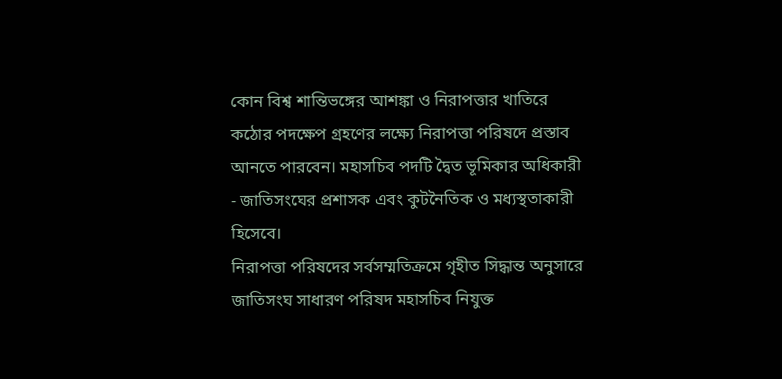কোন বিশ্ব শান্তিভঙ্গের আশঙ্কা ও নিরাপত্তার খাতিরে কঠোর পদক্ষেপ গ্রহণের লক্ষ্যে নিরাপত্তা পরিষদে প্রস্তাব আনতে পারবেন। মহাসচিব পদটি দ্বৈত ভূমিকার অধিকারী - জাতিসংঘের প্রশাসক এবং কুটনৈতিক ও মধ্যস্থতাকারী হিসেবে।
নিরাপত্তা পরিষদের সর্বসম্মতিক্রমে গৃহীত সিদ্ধান্ত অনুসারে জাতিসংঘ সাধারণ পরিষদ মহাসচিব নিযুক্ত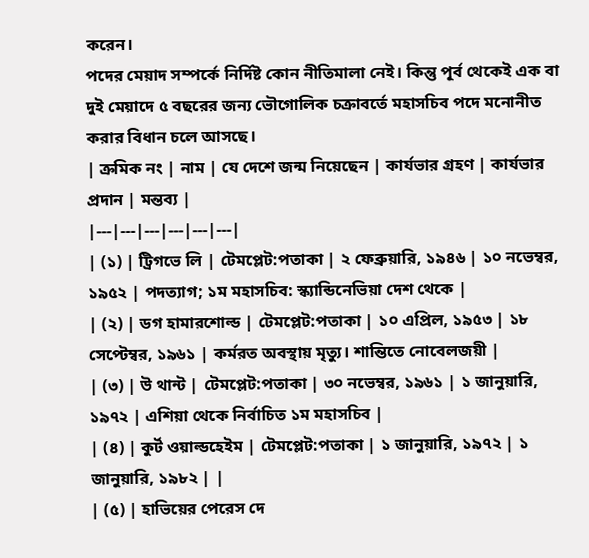করেন।
পদের মেয়াদ সম্পর্কে নির্দিষ্ট কোন নীতিমালা নেই। কিন্তু পূর্ব থেকেই এক বা দুই মেয়াদে ৫ বছরের জন্য ভৌগোলিক চক্রাবর্তে মহাসচিব পদে মনোনীত করার বিধান চলে আসছে।
| ক্রমিক নং | নাম | যে দেশে জন্ম নিয়েছেন | কার্যভার গ্রহণ | কার্যভার প্রদান | মন্তব্য |
|---|---|---|---|---|---|
| (১) | ট্রিগভে লি | টেমপ্লেট:পতাকা | ২ ফেব্রুয়ারি, ১৯৪৬ | ১০ নভেম্বর, ১৯৫২ | পদত্যাগ; ১ম মহাসচিব: স্ক্যান্ডিনেভিয়া দেশ থেকে |
| (২) | ডগ হামারশোল্ড | টেমপ্লেট:পতাকা | ১০ এপ্রিল, ১৯৫৩ | ১৮ সেপ্টেম্বর, ১৯৬১ | কর্মরত অবস্থায় মৃত্যু। শান্তিতে নোবেলজয়ী |
| (৩) | উ থান্ট | টেমপ্লেট:পতাকা | ৩০ নভেম্বর, ১৯৬১ | ১ জানুয়ারি, ১৯৭২ | এশিয়া থেকে নির্বাচিত ১ম মহাসচিব |
| (৪) | কুর্ট ওয়াল্ডহেইম | টেমপ্লেট:পতাকা | ১ জানুয়ারি, ১৯৭২ | ১ জানুয়ারি, ১৯৮২ | |
| (৫) | হাভিয়ের পেরেস দে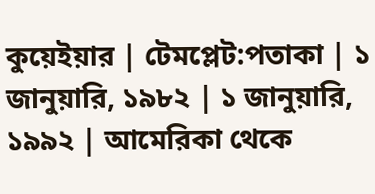কুয়েইয়ার | টেমপ্লেট:পতাকা | ১ জানুয়ারি, ১৯৮২ | ১ জানুয়ারি, ১৯৯২ | আমেরিকা থেকে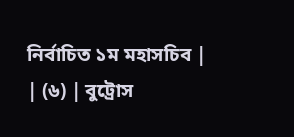নির্বাচিত ১ম মহাসচিব |
| (৬) | বুট্রোস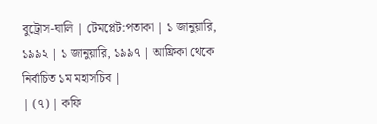বুট্রোস-ঘালি | টেমপ্লেট:পতাকা | ১ জানুয়ারি, ১৯৯২ | ১ জানুয়ারি, ১৯৯৭ | আফ্রিকা থেকে নির্বাচিত ১ম মহাসচিব |
| (৭) | কফি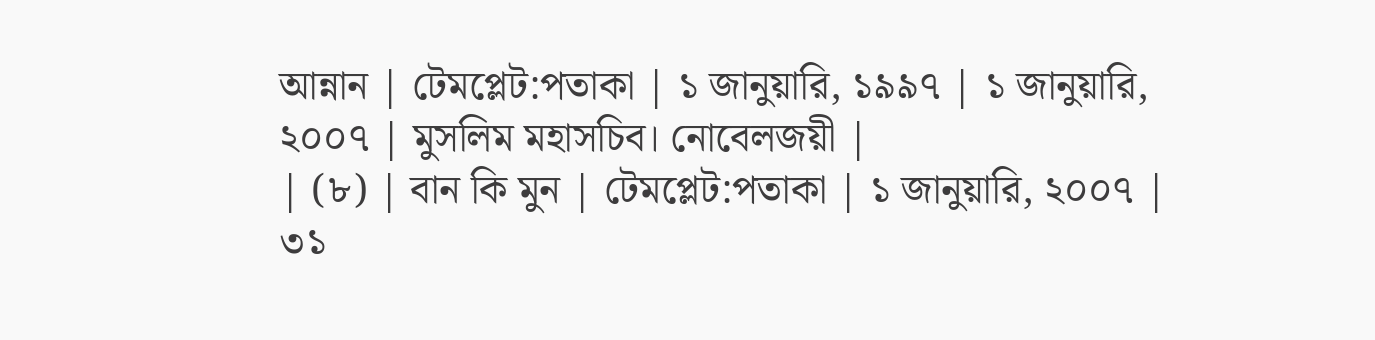আন্নান | টেমপ্লেট:পতাকা | ১ জানুয়ারি, ১৯৯৭ | ১ জানুয়ারি, ২০০৭ | মুসলিম মহাসচিব। নোবেলজয়ী |
| (৮) | বান কি মুন | টেমপ্লেট:পতাকা | ১ জানুয়ারি, ২০০৭ | ৩১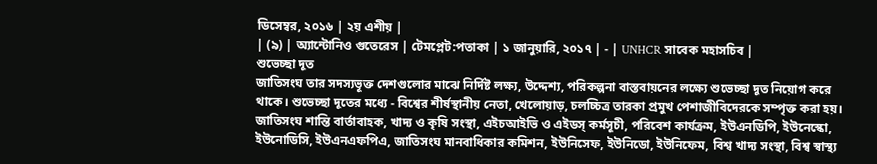ডিসেম্বর, ২০১৬ | ২য় এশীয় |
| (৯) | অ্যান্টোনিও গুতেরেস | টেমপ্লেট:পতাকা | ১ জানুয়ারি, ২০১৭ | - | UNHCR সাবেক মহাসচিব |
শুভেচ্ছা দূত
জাতিসংঘ তার সদস্যভূক্ত দেশগুলোর মাঝে নির্দিষ্ট লক্ষ্য, উদ্দেশ্য, পরিকল্পনা বাস্তবায়নের লক্ষ্যে শুভেচ্ছা দূত নিয়োগ করে থাকে। শুভেচ্ছা দূতের মধ্যে - বিশ্বের শীর্ষস্থানীয় নেতা, খেলোয়াড়, চলচ্চিত্র তারকা প্রমুখ পেশাজীবিদেরকে সম্পৃক্ত করা হয়।
জাতিসংঘ শান্তি বার্তাবাহক, খাদ্য ও কৃষি সংস্থা, এইচআইভি ও এইডস্ কর্মসূচী, পরিবেশ কার্যক্রম, ইউএনডিপি, ইউনেস্কো, ইউনোডিসি, ইউএনএফপিএ, জাতিসংঘ মানবাধিকার কমিশন, ইউনিসেফ, ইউনিডো, ইউনিফেম, বিশ্ব খাদ্য সংস্থা, বিশ্ব স্বাস্থ্য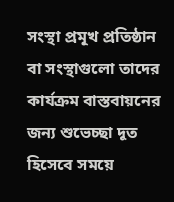সংস্থা প্রমূখ প্রতিষ্ঠান বা সংস্থাগুলো তাদের কার্যক্রম বাস্তবায়নের জন্য শুভেচ্ছা দূত হিসেবে সময়ে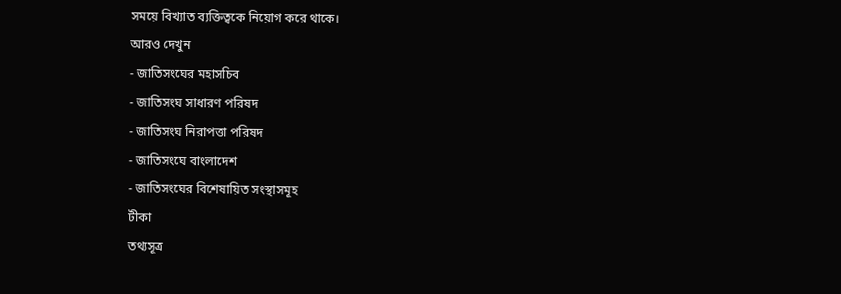সময়ে বিখ্যাত ব্যক্তিত্বকে নিয়োগ করে থাকে।
আরও দেখুন
- জাতিসংঘের মহাসচিব
- জাতিসংঘ সাধারণ পরিষদ
- জাতিসংঘ নিরাপত্তা পরিষদ
- জাতিসংঘে বাংলাদেশ
- জাতিসংঘের বিশেষায়িত সংস্থাসমূহ
টীকা
তথ্যসূত্র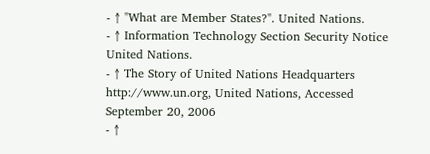- ↑ "What are Member States?". United Nations.
- ↑ Information Technology Section Security Notice United Nations.
- ↑ The Story of United Nations Headquarters http://www.un.org, United Nations, Accessed September 20, 2006
- ↑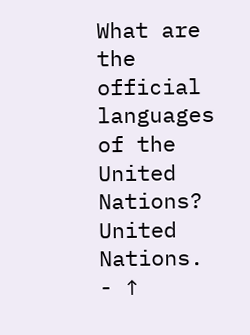What are the official languages of the United Nations? United Nations.
- ↑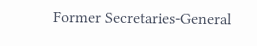Former Secretaries-General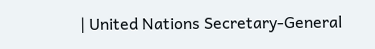| United Nations Secretary-General